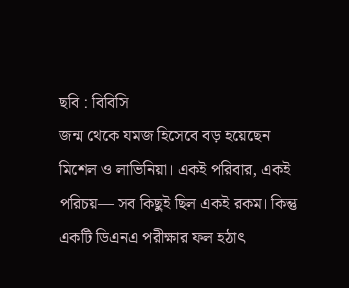ছবি : বিবিসি
জন্ম থেকে যমজ হিসেবে বড় হয়েছেন মিশেল ও লাভিনিয়া। একই পরিবার, একই পরিচয়— সব কিছুই ছিল একই রকম। কিন্তু একটি ডিএনএ পরীক্ষার ফল হঠাৎ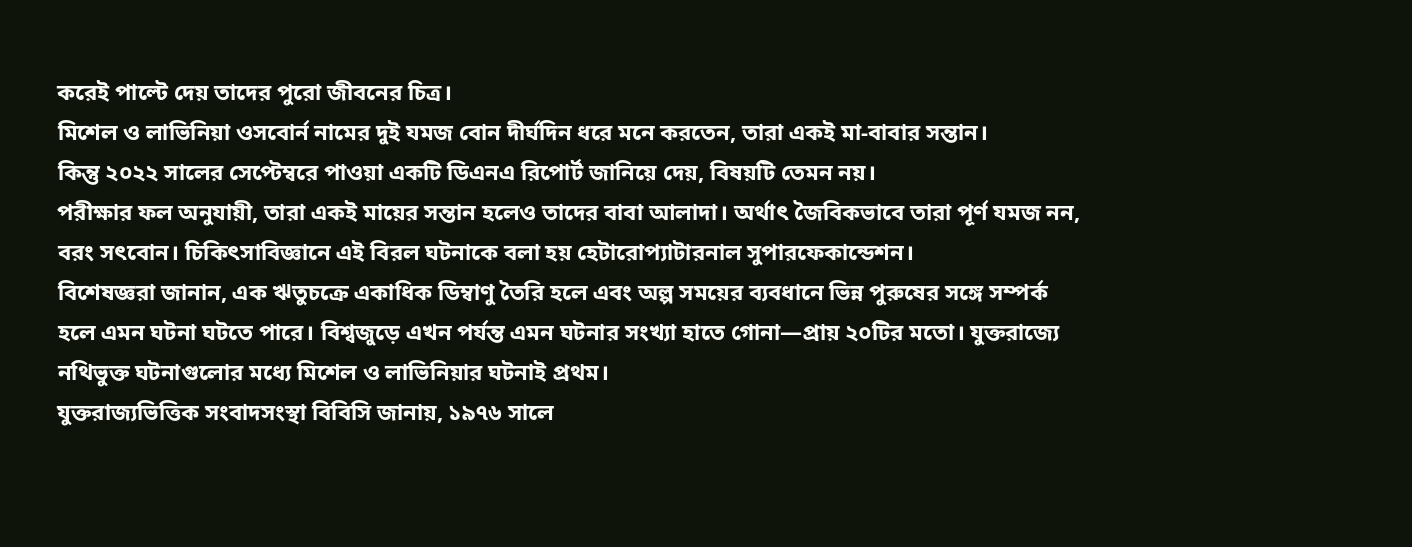করেই পাল্টে দেয় তাদের পুরো জীবনের চিত্র।
মিশেল ও লাভিনিয়া ওসবোর্ন নামের দুই যমজ বোন দীর্ঘদিন ধরে মনে করতেন, তারা একই মা-বাবার সন্তান।
কিন্তু ২০২২ সালের সেপ্টেম্বরে পাওয়া একটি ডিএনএ রিপোর্ট জানিয়ে দেয়, বিষয়টি তেমন নয়।
পরীক্ষার ফল অনুযায়ী, তারা একই মায়ের সন্তান হলেও তাদের বাবা আলাদা। অর্থাৎ জৈবিকভাবে তারা পূর্ণ যমজ নন, বরং সৎবোন। চিকিৎসাবিজ্ঞানে এই বিরল ঘটনাকে বলা হয় হেটারোপ্যাটারনাল সুপারফেকান্ডেশন।
বিশেষজ্ঞরা জানান, এক ঋতুচক্রে একাধিক ডিম্বাণু তৈরি হলে এবং অল্প সময়ের ব্যবধানে ভিন্ন পুরুষের সঙ্গে সম্পর্ক হলে এমন ঘটনা ঘটতে পারে। বিশ্বজুড়ে এখন পর্যন্ত এমন ঘটনার সংখ্যা হাতে গোনা—প্রায় ২০টির মতো। যুক্তরাজ্যে নথিভুক্ত ঘটনাগুলোর মধ্যে মিশেল ও লাভিনিয়ার ঘটনাই প্রথম।
যুক্তরাজ্যভিত্তিক সংবাদসংস্থা বিবিসি জানায়, ১৯৭৬ সালে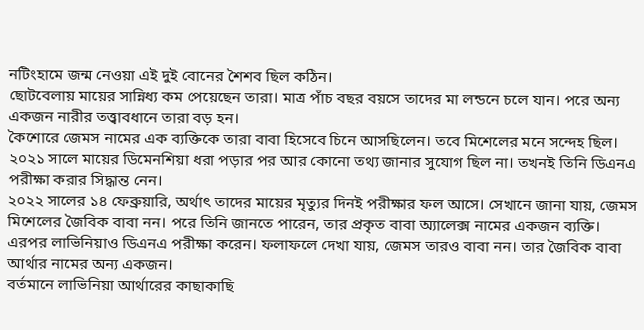নটিংহামে জন্ম নেওয়া এই দুই বোনের শৈশব ছিল কঠিন।
ছোটবেলায় মায়ের সান্নিধ্য কম পেয়েছেন তারা। মাত্র পাঁচ বছর বয়সে তাদের মা লন্ডনে চলে যান। পরে অন্য একজন নারীর তত্ত্বাবধানে তারা বড় হন।
কৈশোরে জেমস নামের এক ব্যক্তিকে তারা বাবা হিসেবে চিনে আসছিলেন। তবে মিশেলের মনে সন্দেহ ছিল।
২০২১ সালে মায়ের ডিমেনশিয়া ধরা পড়ার পর আর কোনো তথ্য জানার সুযোগ ছিল না। তখনই তিনি ডিএনএ পরীক্ষা করার সিদ্ধান্ত নেন।
২০২২ সালের ১৪ ফেব্রুয়ারি, অর্থাৎ তাদের মায়ের মৃত্যুর দিনই পরীক্ষার ফল আসে। সেখানে জানা যায়, জেমস মিশেলের জৈবিক বাবা নন। পরে তিনি জানতে পারেন, তার প্রকৃত বাবা অ্যালেক্স নামের একজন ব্যক্তি।
এরপর লাভিনিয়াও ডিএনএ পরীক্ষা করেন। ফলাফলে দেখা যায়, জেমস তারও বাবা নন। তার জৈবিক বাবা আর্থার নামের অন্য একজন।
বর্তমানে লাভিনিয়া আর্থারের কাছাকাছি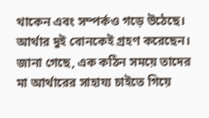থাকেন এবং সম্পর্কও গড়ে উঠেছে। আর্থার দুই বোনকেই গ্রহণ করেছেন। জানা গেছে, এক কঠিন সময়ে তাদের মা আর্থারের সাহায্য চাইতে গিয়ে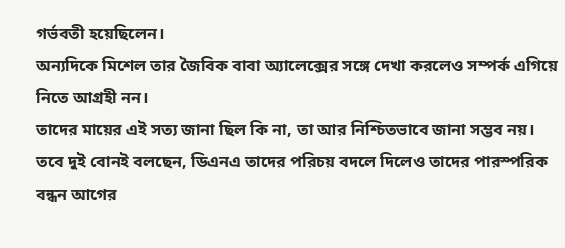গর্ভবতী হয়েছিলেন।
অন্যদিকে মিশেল তার জৈবিক বাবা অ্যালেক্সের সঙ্গে দেখা করলেও সম্পর্ক এগিয়ে নিতে আগ্রহী নন।
তাদের মায়ের এই সত্য জানা ছিল কি না, তা আর নিশ্চিতভাবে জানা সম্ভব নয়। তবে দুই বোনই বলছেন, ডিএনএ তাদের পরিচয় বদলে দিলেও তাদের পারস্পরিক বন্ধন আগের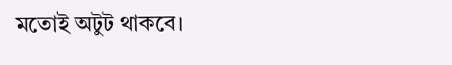মতোই অটুট থাকবে।